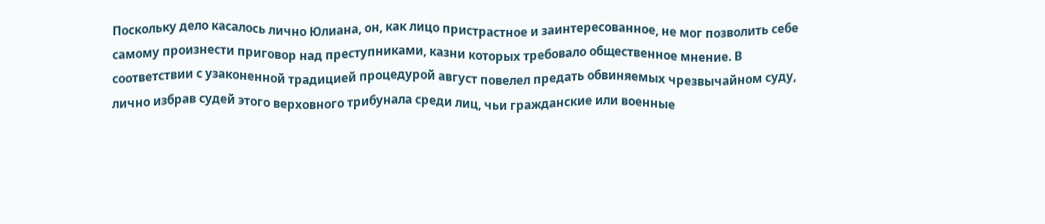Поскольку дело касалось лично Юлиана, он, как лицо пристрастное и заинтересованное, не мог позволить себе самому произнести приговор над преступниками, казни которых требовало общественное мнение. В соответствии с узаконенной традицией процедурой август повелел предать обвиняемых чрезвычайном суду, лично избрав судей этого верховного трибунала среди лиц, чьи гражданские или военные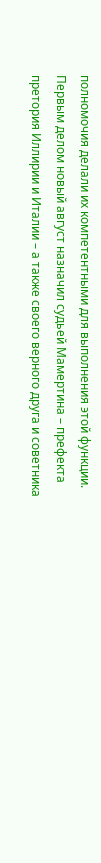полномочия делали их компетентными для выполнения этой функции. Первым делом новый август назначил судьей Мамертина – префекта претория Иллирии и Италии – а также своего верного друга и советника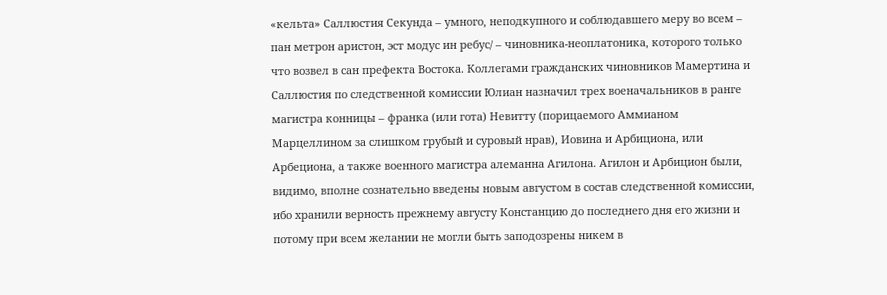«кельта» Саллюстия Секунда – умного, неподкупного и соблюдавшего меру во всем – пан метрон аристон, эст модус ин ребус/ – чиновника-неоплатоника, которого только что возвел в сан префекта Востока. Коллегами гражданских чиновников Мамертина и Саллюстия по следственной комиссии Юлиан назначил трех военачальников в ранге магистра конницы – франка (или гота) Невитту (порицаемого Аммианом Марцеллином за слишком грубый и суровый нрав), Иовина и Арбициона, или Арбециона, а также военного магистра алеманна Агилона. Агилон и Арбицион были, видимо, вполне сознательно введены новым августом в состав следственной комиссии, ибо хранили верность прежнему августу Констанцию до последнего дня его жизни и потому при всем желании не могли быть заподозрены никем в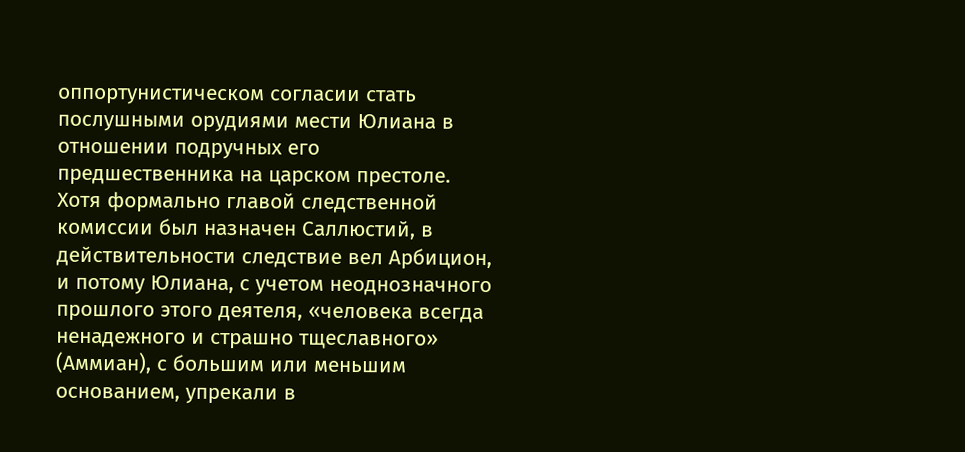оппортунистическом согласии стать послушными орудиями мести Юлиана в отношении подручных его предшественника на царском престоле. Хотя формально главой следственной комиссии был назначен Саллюстий, в действительности следствие вел Арбицион, и потому Юлиана, с учетом неоднозначного прошлого этого деятеля, «человека всегда ненадежного и страшно тщеславного» (Аммиан), с большим или меньшим основанием, упрекали в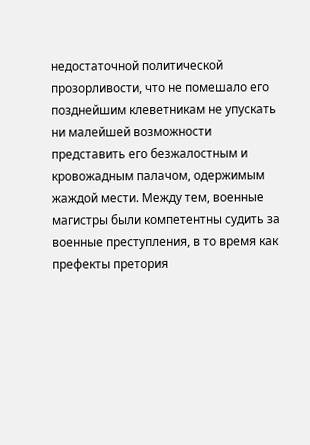недостаточной политической прозорливости, что не помешало его позднейшим клеветникам не упускать ни малейшей возможности представить его безжалостным и кровожадным палачом, одержимым жаждой мести. Между тем, военные магистры были компетентны судить за военные преступления, в то время как префекты претория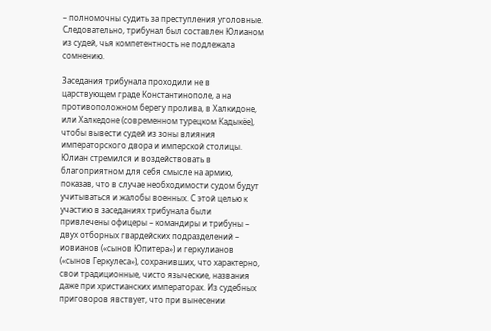– полномочны судить за преступления уголовные. Следовательно, трибунал был составлен Юлианом из судей, чья компетентность не подлежала сомнению.

Заседания трибунала проходили не в царствующем граде Константинополе, а на противоположном берегу пролива, в Халкидоне, или Халкедоне (современном турецком Кадыкёе), чтобы вывести судей из зоны влияния императорского двора и имперской столицы. Юлиан стремился и воздействовать в благоприятном для себя смысле на армию, показав, что в случае необходимости судом будут учитываться и жалобы военных. С этой целью к участию в заседаниях трибунала были привлечены офицеры – командиры и трибуны – двух отборных гвардейских подразделений – иовианов («сынов Юпитера») и геркулианов («сынов Геркулеса»), сохранивших, что характерно, свои традиционные, чисто языческие, названия даже при христианских императорах. Из судебных приговоров явствует, что при вынесении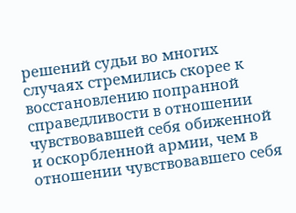решений судьи во многих случаях стремились скорее к восстановлению попранной справедливости в отношении чувствовавшей себя обиженной и оскорбленной армии, чем в отношении чувствовавшего себя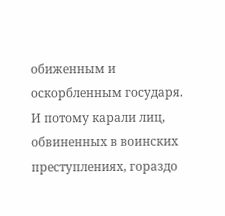обиженным и оскорбленным государя. И потому карали лиц, обвиненных в воинских преступлениях, гораздо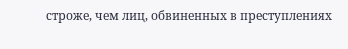строже, чем лиц, обвиненных в преступлениях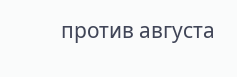против августа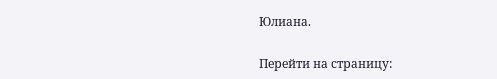Юлиана.

Перейти на страницу: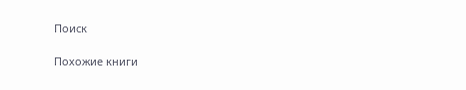Поиск

Похожие книги